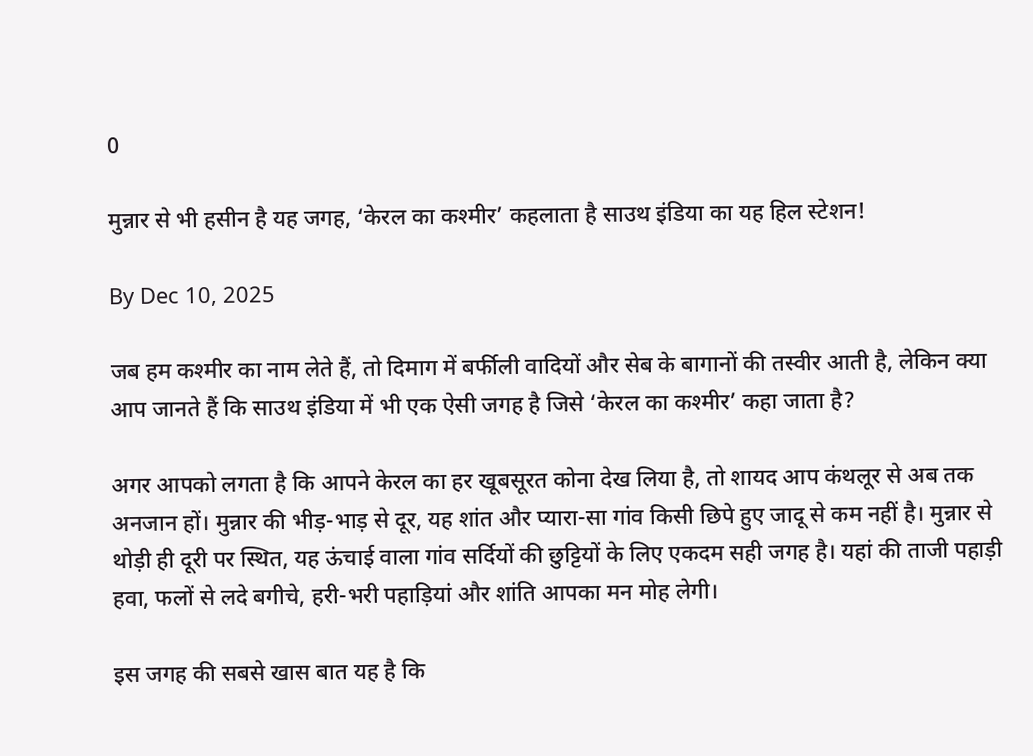0

मुन्नार से भी हसीन है यह जगह, ‘केरल का कश्मीर’ कहलाता है साउथ इंडिया का यह हिल स्टेशन!

By Dec 10, 2025

जब हम कश्मीर का नाम लेते हैं, तो दिमाग में बर्फीली वादियों और सेब के बागानों की तस्वीर आती है, लेकिन क्या आप जानते हैं कि साउथ इंडिया में भी एक ऐसी जगह है जिसे ‘केरल का कश्मीर’ कहा जाता है?

अगर आपको लगता है कि आपने केरल का हर खूबसूरत कोना देख लिया है, तो शायद आप कंथलूर से अब तक अनजान हों। मुन्नार की भीड़-भाड़ से दूर, यह शांत और प्यारा-सा गांव किसी छिपे हुए जादू से कम नहीं है। मुन्नार से थोड़ी ही दूरी पर स्थित, यह ऊंचाई वाला गांव सर्दियों की छुट्टियों के लिए एकदम सही जगह है। यहां की ताजी पहाड़ी हवा, फलों से लदे बगीचे, हरी-भरी पहाड़ियां और शांति आपका मन मोह लेगी।

इस जगह की सबसे खास बात यह है कि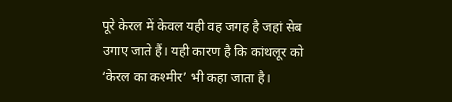पूरे केरल में केवल यही वह जगह है जहां सेब उगाए जाते हैं। यही कारण है कि कांथलूर को ‘केरल का कश्मीर’ भी कहा जाता है।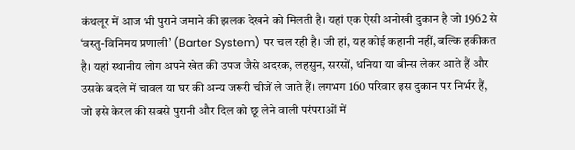कंथलूर में आज भी पुराने जमाने की झलक देखने को मिलती है। यहां एक ऐसी अनोखी दुकान है जो 1962 से ‘वस्तु-विनिमय प्रणाली’ (Barter System) पर चल रही है। जी हां, यह कोई कहानी नहीं, बल्कि हकीकत है। यहां स्थानीय लोग अपने खेत की उपज जैसे अदरक, लहसुन, सरसों, धनिया या बीन्स लेकर आते हैं और उसके बदले में चावल या घर की अन्य जरूरी चीजें ले जाते हैं। लगभग 160 परिवार इस दुकान पर निर्भर हैं, जो इसे केरल की सबसे पुरानी और दिल को छू लेने वाली परंपराओं में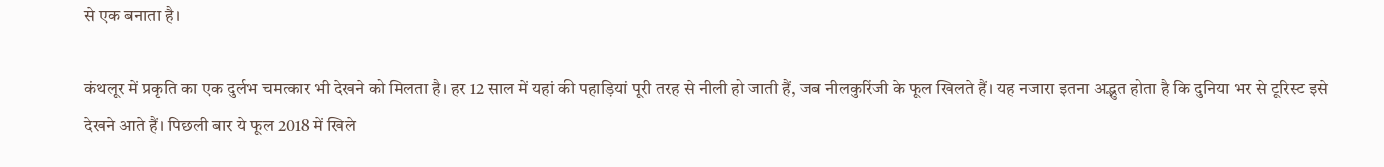से एक बनाता है।

कंथलूर में प्रकृति का एक दुर्लभ चमत्कार भी देखने को मिलता है। हर 12 साल में यहां की पहाड़ियां पूरी तरह से नीली हो जाती हैं, जब नीलकुरिंजी के फूल खिलते हैं। यह नजारा इतना अद्भुत होता है कि दुनिया भर से टूरिस्ट इसे देखने आते हैं। पिछली बार ये फूल 2018 में खिले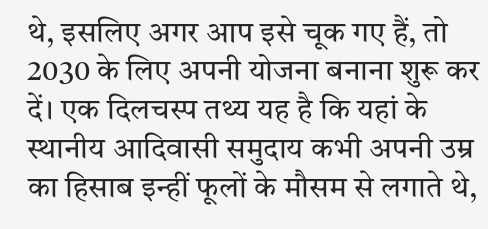थे, इसलिए अगर आप इसे चूक गए हैं, तो 2030 के लिए अपनी योजना बनाना शुरू कर दें। एक दिलचस्प तथ्य यह है कि यहां के स्थानीय आदिवासी समुदाय कभी अपनी उम्र का हिसाब इन्हीं फूलों के मौसम से लगाते थे,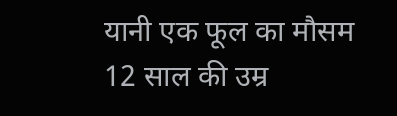यानी एक फूल का मौसम 12 साल की उम्र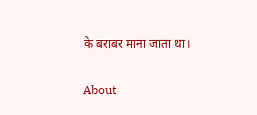के बराबर माना जाता था।

About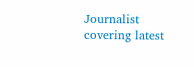Journalist covering latest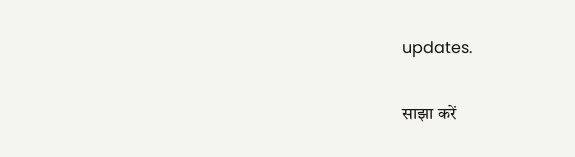updates.

साझा करें